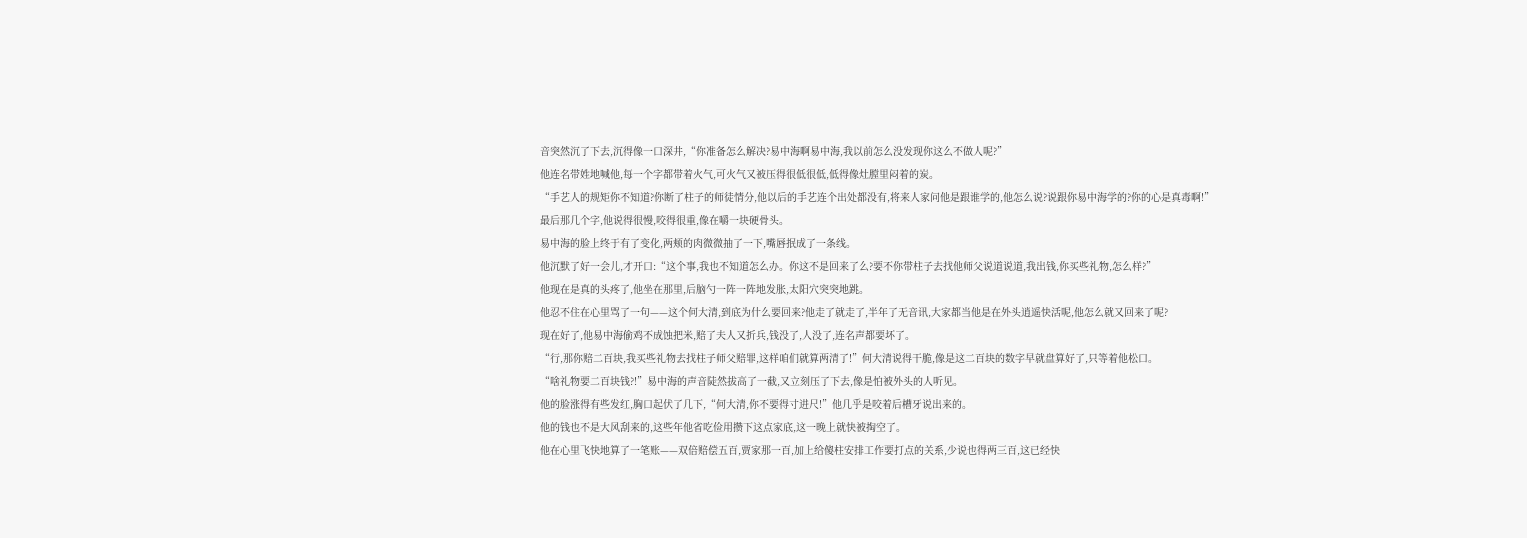音突然沉了下去,沉得像一口深井,“你准备怎么解决?易中海啊易中海,我以前怎么没发现你这么不做人呢?”
他连名带姓地喊他,每一个字都带着火气,可火气又被压得很低很低,低得像灶膛里闷着的炭。
“手艺人的规矩你不知道?你断了柱子的师徒情分,他以后的手艺连个出处都没有,将来人家问他是跟谁学的,他怎么说?说跟你易中海学的?你的心是真毒啊!”
最后那几个字,他说得很慢,咬得很重,像在嚼一块硬骨头。
易中海的脸上终于有了变化,两颊的肉微微抽了一下,嘴唇抿成了一条线。
他沉默了好一会儿,才开口:“这个事,我也不知道怎么办。你这不是回来了么?要不你带柱子去找他师父说道说道,我出钱,你买些礼物,怎么样?”
他现在是真的头疼了,他坐在那里,后脑勺一阵一阵地发胀,太阳穴突突地跳。
他忍不住在心里骂了一句——这个何大清,到底为什么要回来?他走了就走了,半年了无音讯,大家都当他是在外头逍遥快活呢,他怎么就又回来了呢?
现在好了,他易中海偷鸡不成蚀把米,赔了夫人又折兵,钱没了,人没了,连名声都要坏了。
“行,那你赔二百块,我买些礼物去找柱子师父赔罪,这样咱们就算两清了!”何大清说得干脆,像是这二百块的数字早就盘算好了,只等着他松口。
“啥礼物要二百块钱?!”易中海的声音陡然拔高了一截,又立刻压了下去,像是怕被外头的人听见。
他的脸涨得有些发红,胸口起伏了几下,“何大清,你不要得寸进尺!”他几乎是咬着后槽牙说出来的。
他的钱也不是大风刮来的,这些年他省吃俭用攒下这点家底,这一晚上就快被掏空了。
他在心里飞快地算了一笔账——双倍赔偿五百,贾家那一百,加上给傻柱安排工作要打点的关系,少说也得两三百,这已经快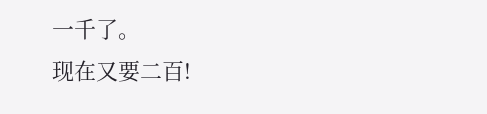一千了。
现在又要二百!